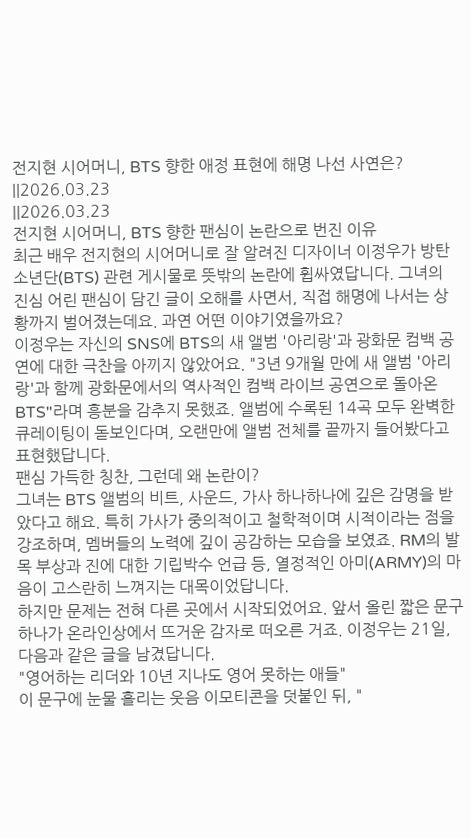전지현 시어머니, BTS 향한 애정 표현에 해명 나선 사연은?
||2026.03.23
||2026.03.23
전지현 시어머니, BTS 향한 팬심이 논란으로 번진 이유
최근 배우 전지현의 시어머니로 잘 알려진 디자이너 이정우가 방탄소년단(BTS) 관련 게시물로 뜻밖의 논란에 휩싸였답니다. 그녀의 진심 어린 팬심이 담긴 글이 오해를 사면서, 직접 해명에 나서는 상황까지 벌어졌는데요. 과연 어떤 이야기였을까요?
이정우는 자신의 SNS에 BTS의 새 앨범 '아리랑'과 광화문 컴백 공연에 대한 극찬을 아끼지 않았어요. "3년 9개월 만에 새 앨범 '아리랑'과 함께 광화문에서의 역사적인 컴백 라이브 공연으로 돌아온 BTS"라며 흥분을 감추지 못했죠. 앨범에 수록된 14곡 모두 완벽한 큐레이팅이 돋보인다며, 오랜만에 앨범 전체를 끝까지 들어봤다고 표현했답니다.
팬심 가득한 칭찬, 그런데 왜 논란이?
그녀는 BTS 앨범의 비트, 사운드, 가사 하나하나에 깊은 감명을 받았다고 해요. 특히 가사가 중의적이고 철학적이며 시적이라는 점을 강조하며, 멤버들의 노력에 깊이 공감하는 모습을 보였죠. RM의 발목 부상과 진에 대한 기립박수 언급 등, 열정적인 아미(ARMY)의 마음이 고스란히 느껴지는 대목이었답니다.
하지만 문제는 전혀 다른 곳에서 시작되었어요. 앞서 올린 짧은 문구 하나가 온라인상에서 뜨거운 감자로 떠오른 거죠. 이정우는 21일, 다음과 같은 글을 남겼답니다.
"영어하는 리더와 10년 지나도 영어 못하는 애들"
이 문구에 눈물 흘리는 웃음 이모티콘을 덧붙인 뒤, "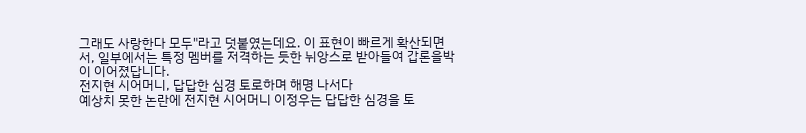그래도 사랑한다 모두"라고 덧붙였는데요. 이 표현이 빠르게 확산되면서, 일부에서는 특정 멤버를 저격하는 듯한 뉘앙스로 받아들여 갑론을박이 이어졌답니다.
전지현 시어머니, 답답한 심경 토로하며 해명 나서다
예상치 못한 논란에 전지현 시어머니 이정우는 답답한 심경을 토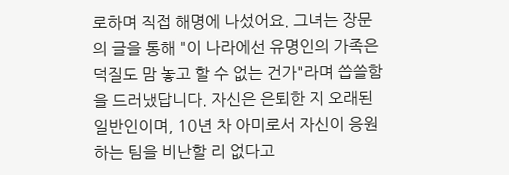로하며 직접 해명에 나섰어요. 그녀는 장문의 글을 통해 "이 나라에선 유명인의 가족은 덕질도 맘 놓고 할 수 없는 건가"라며 씁쓸함을 드러냈답니다. 자신은 은퇴한 지 오래된 일반인이며, 10년 차 아미로서 자신이 응원하는 팀을 비난할 리 없다고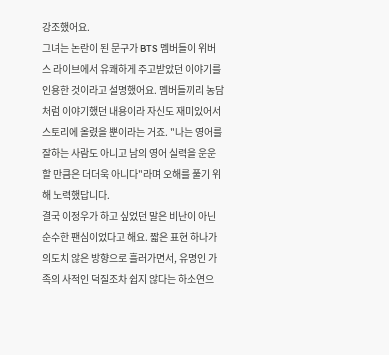강조했어요.
그녀는 논란이 된 문구가 BTS 멤버들이 위버스 라이브에서 유쾌하게 주고받았던 이야기를 인용한 것이라고 설명했어요. 멤버들끼리 농담처럼 이야기했던 내용이라 자신도 재미있어서 스토리에 올렸을 뿐이라는 거죠. "나는 영어를 잘하는 사람도 아니고 남의 영어 실력을 운운할 만큼은 더더욱 아니다"라며 오해를 풀기 위해 노력했답니다.
결국 이정우가 하고 싶었던 말은 비난이 아닌 순수한 팬심이었다고 해요. 짧은 표현 하나가 의도치 않은 방향으로 흘러가면서, 유명인 가족의 사적인 덕질조차 쉽지 않다는 하소연으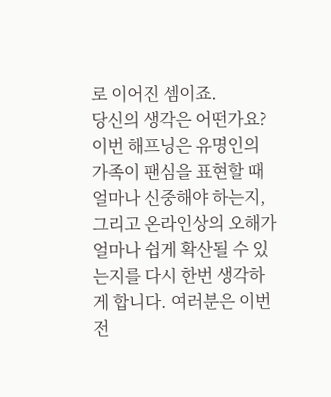로 이어진 셈이죠.
당신의 생각은 어떤가요?
이번 해프닝은 유명인의 가족이 팬심을 표현할 때 얼마나 신중해야 하는지, 그리고 온라인상의 오해가 얼마나 쉽게 확산될 수 있는지를 다시 한번 생각하게 합니다. 여러분은 이번 전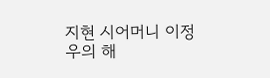지현 시어머니 이정우의 해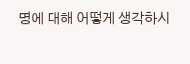명에 대해 어떻게 생각하시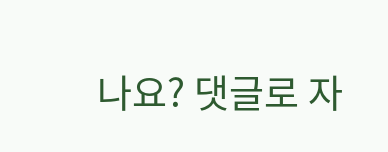나요? 댓글로 자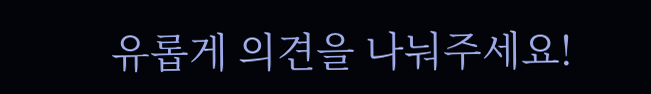유롭게 의견을 나눠주세요!